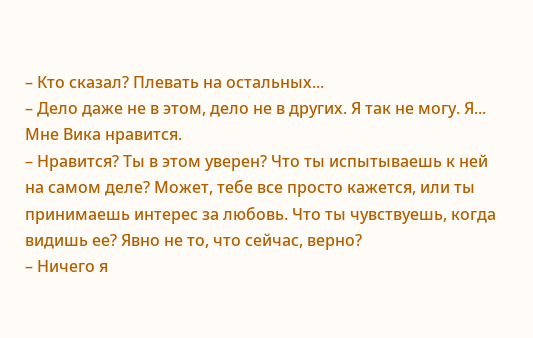– Кто сказал? Плевать на остальных...
– Дело даже не в этом, дело не в других. Я так не могу. Я... Мне Вика нравится.
– Нравится? Ты в этом уверен? Что ты испытываешь к ней на самом деле? Может, тебе все просто кажется, или ты принимаешь интерес за любовь. Что ты чувствуешь, когда видишь ее? Явно не то, что сейчас, верно?
– Ничего я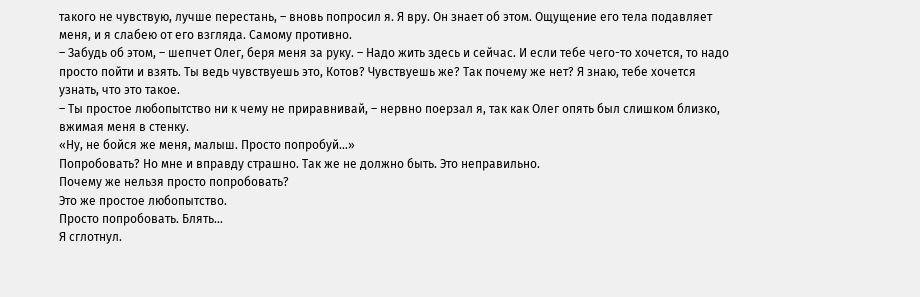такого не чувствую, лучше перестань, – вновь попросил я. Я вру. Он знает об этом. Ощущение его тела подавляет меня, и я слабею от его взгляда. Самому противно.
– Забудь об этом, – шепчет Олег, беря меня за руку. – Надо жить здесь и сейчас. И если тебе чего-то хочется, то надо просто пойти и взять. Ты ведь чувствуешь это, Котов? Чувствуешь же? Так почему же нет? Я знаю, тебе хочется узнать, что это такое.
– Ты простое любопытство ни к чему не приравнивай, – нервно поерзал я, так как Олег опять был слишком близко, вжимая меня в стенку.
«Ну, не бойся же меня, малыш. Просто попробуй…»
Попробовать? Но мне и вправду страшно. Так же не должно быть. Это неправильно.
Почему же нельзя просто попробовать?
Это же простое любопытство.
Просто попробовать. Блять...
Я сглотнул.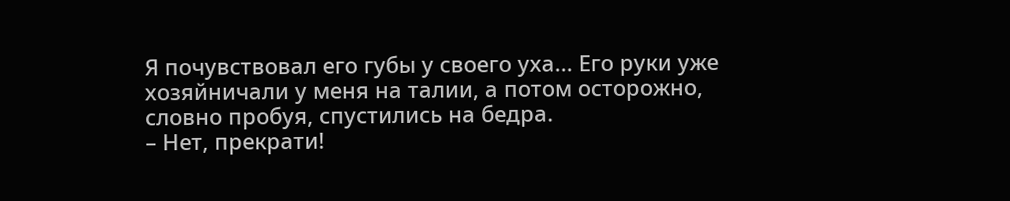Я почувствовал его губы у своего уха... Его руки уже хозяйничали у меня на талии, а потом осторожно, словно пробуя, спустились на бедра.
– Нет, прекрати!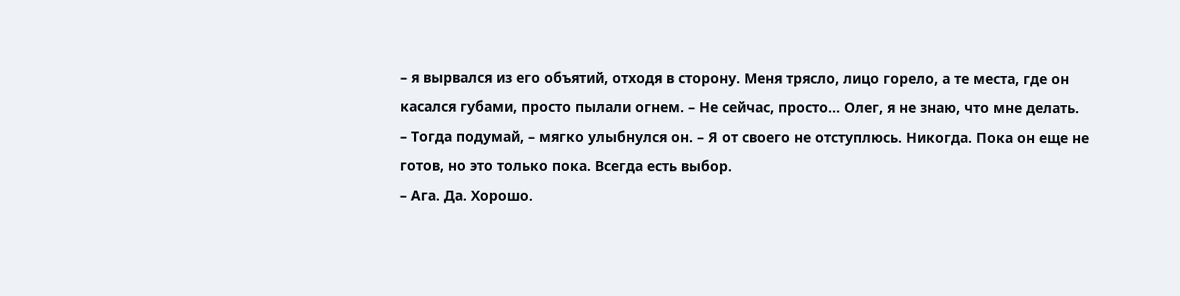– я вырвался из его объятий, отходя в сторону. Меня трясло, лицо горело, а те места, где он касался губами, просто пылали огнем. – Не сейчас, просто... Олег, я не знаю, что мне делать.
– Тогда подумай, – мягко улыбнулся он. – Я от своего не отступлюсь. Никогда. Пока он еще не готов, но это только пока. Всегда есть выбор.
– Ага. Да. Хорошо.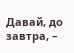Давай, до завтра, –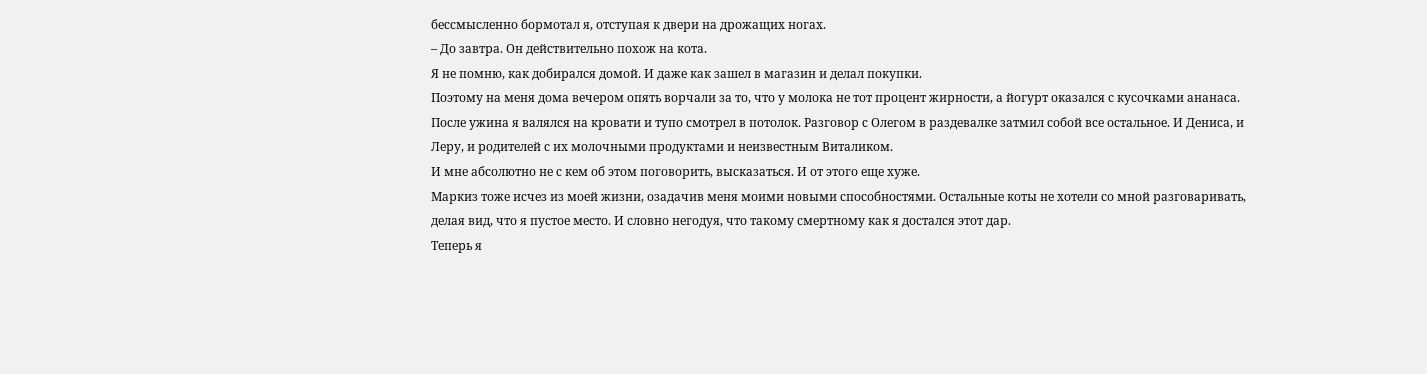бессмысленно бормотал я, отступая к двери на дрожащих ногах.
– До завтра. Он действительно похож на кота.
Я не помню, как добирался домой. И даже как зашел в магазин и делал покупки.
Поэтому на меня дома вечером опять ворчали за то, что у молока не тот процент жирности, а йогурт оказался с кусочками ананаса.
После ужина я валялся на кровати и тупо смотрел в потолок. Разговор с Олегом в раздевалке затмил собой все остальное. И Дениса, и Леру, и родителей с их молочными продуктами и неизвестным Виталиком.
И мне абсолютно не с кем об этом поговорить, высказаться. И от этого еще хуже.
Маркиз тоже исчез из моей жизни, озадачив меня моими новыми способностями. Остальные коты не хотели со мной разговаривать, делая вид, что я пустое место. И словно негодуя, что такому смертному как я достался этот дар.
Теперь я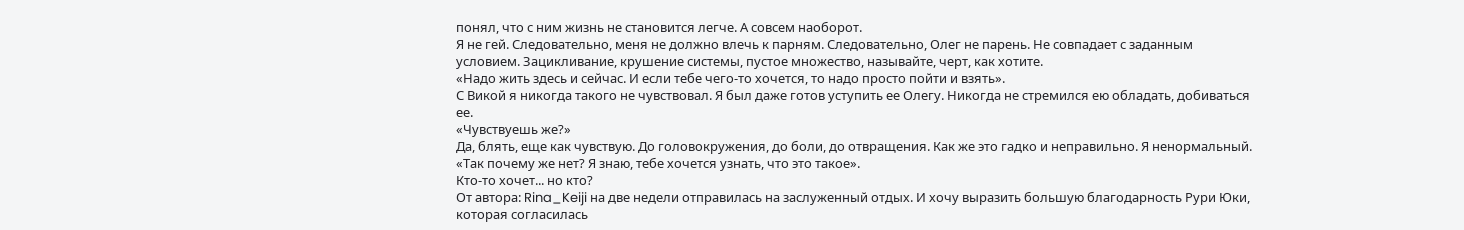понял, что с ним жизнь не становится легче. А совсем наоборот.
Я не гей. Следовательно, меня не должно влечь к парням. Следовательно, Олег не парень. Не совпадает с заданным условием. Зацикливание, крушение системы, пустое множество, называйте, черт, как хотите.
«Надо жить здесь и сейчас. И если тебе чего-то хочется, то надо просто пойти и взять».
С Викой я никогда такого не чувствовал. Я был даже готов уступить ее Олегу. Никогда не стремился ею обладать, добиваться ее.
«Чувствуешь же?»
Да, блять, еще как чувствую. До головокружения, до боли, до отвращения. Как же это гадко и неправильно. Я ненормальный.
«Так почему же нет? Я знаю, тебе хочется узнать, что это такое».
Кто-то хочет... но кто?
От автора: Rina_Keiji на две недели отправилась на заслуженный отдых. И хочу выразить большую благодарность Рури Юки, которая согласилась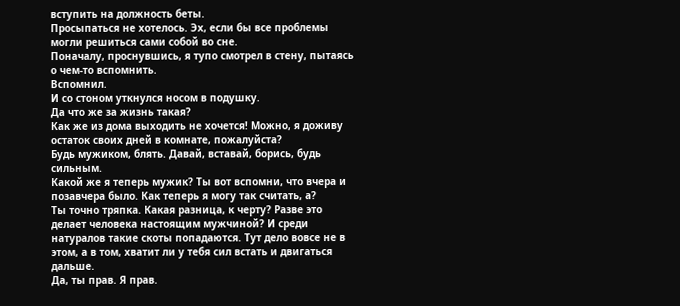вступить на должность беты.
Просыпаться не хотелось. Эх, если бы все проблемы могли решиться сами собой во сне.
Поначалу, проснувшись, я тупо смотрел в стену, пытаясь о чем-то вспомнить.
Вспомнил.
И со стоном уткнулся носом в подушку.
Да что же за жизнь такая?
Как же из дома выходить не хочется! Можно, я доживу остаток своих дней в комнате, пожалуйста?
Будь мужиком, блять. Давай, вставай, борись, будь сильным.
Какой же я теперь мужик? Ты вот вспомни, что вчера и позавчера было. Как теперь я могу так считать, а?
Ты точно тряпка. Какая разница, к черту? Разве это делает человека настоящим мужчиной? И среди натуралов такие скоты попадаются. Тут дело вовсе не в этом, а в том, хватит ли у тебя сил встать и двигаться дальше.
Да, ты прав. Я прав.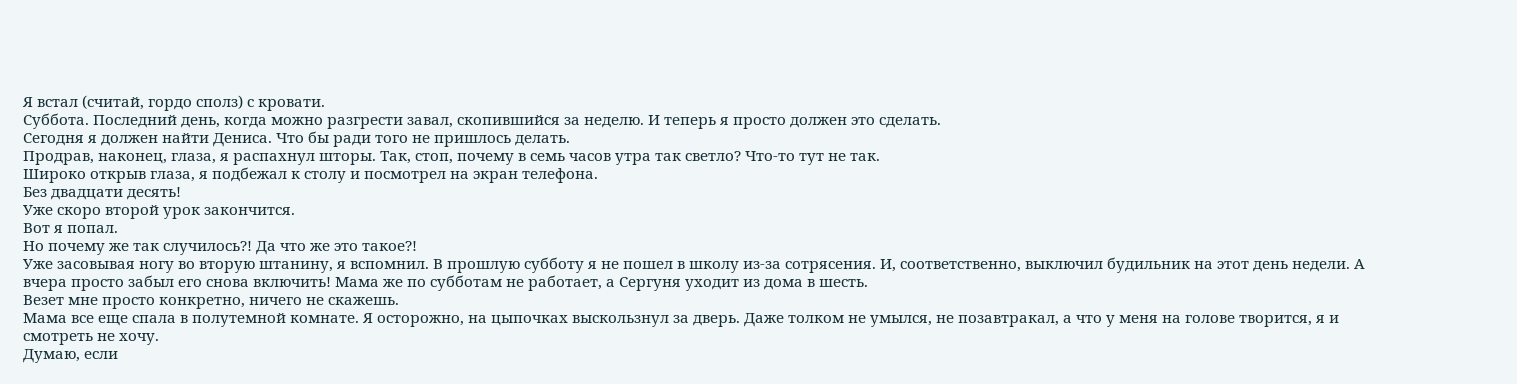Я встал (считай, гордо сполз) с кровати.
Суббота. Последний день, когда можно разгрести завал, скопившийся за неделю. И теперь я просто должен это сделать.
Сегодня я должен найти Дениса. Что бы ради того не пришлось делать.
Продрав, наконец, глаза, я распахнул шторы. Так, стоп, почему в семь часов утра так светло? Что-то тут не так.
Широко открыв глаза, я подбежал к столу и посмотрел на экран телефона.
Без двадцати десять!
Уже скоро второй урок закончится.
Вот я попал.
Но почему же так случилось?! Да что же это такое?!
Уже засовывая ногу во вторую штанину, я вспомнил. В прошлую субботу я не пошел в школу из-за сотрясения. И, соответственно, выключил будильник на этот день недели. А вчера просто забыл его снова включить! Мама же по субботам не работает, а Сергуня уходит из дома в шесть.
Везет мне просто конкретно, ничего не скажешь.
Мама все еще спала в полутемной комнате. Я осторожно, на цыпочках выскользнул за дверь. Даже толком не умылся, не позавтракал, а что у меня на голове творится, я и смотреть не хочу.
Думаю, если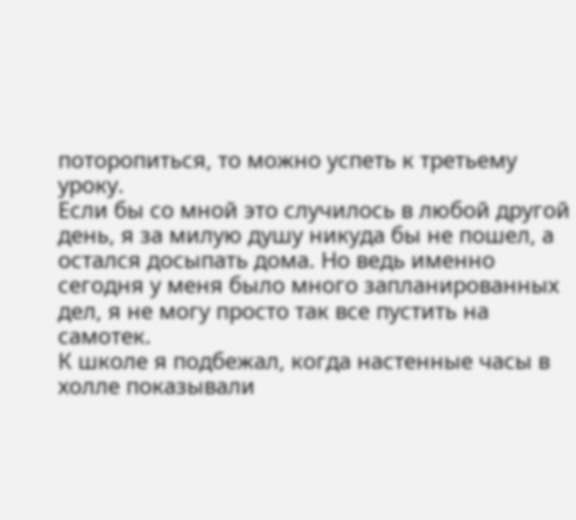поторопиться, то можно успеть к третьему уроку.
Если бы со мной это случилось в любой другой день, я за милую душу никуда бы не пошел, а остался досыпать дома. Но ведь именно сегодня у меня было много запланированных дел, я не могу просто так все пустить на самотек.
К школе я подбежал, когда настенные часы в холле показывали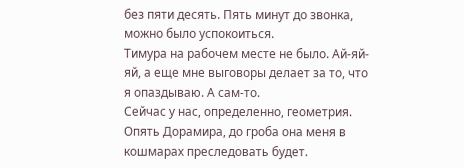без пяти десять. Пять минут до звонка, можно было успокоиться.
Тимура на рабочем месте не было. Ай-яй-яй, а еще мне выговоры делает за то, что я опаздываю. А сам-то.
Сейчас у нас, определенно, геометрия. Опять Дорамира, до гроба она меня в кошмарах преследовать будет.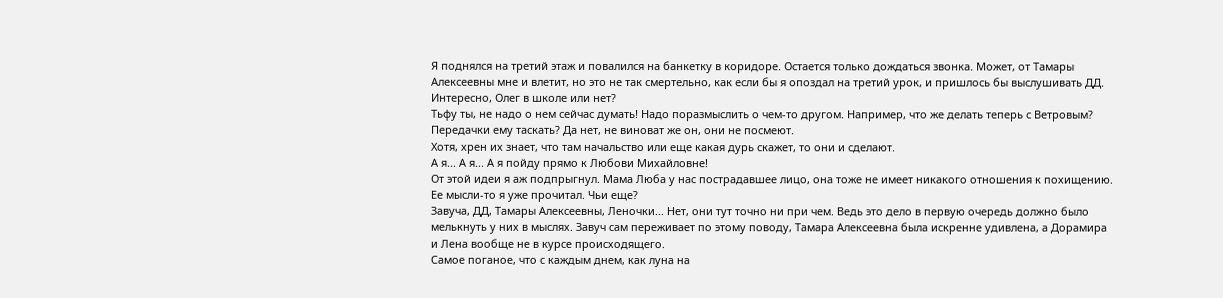Я поднялся на третий этаж и повалился на банкетку в коридоре. Остается только дождаться звонка. Может, от Тамары Алексеевны мне и влетит, но это не так смертельно, как если бы я опоздал на третий урок, и пришлось бы выслушивать ДД.
Интересно, Олег в школе или нет?
Тьфу ты, не надо о нем сейчас думать! Надо поразмыслить о чем-то другом. Например, что же делать теперь с Ветровым? Передачки ему таскать? Да нет, не виноват же он, они не посмеют.
Хотя, хрен их знает, что там начальство или еще какая дурь скажет, то они и сделают.
А я... А я... А я пойду прямо к Любови Михайловне!
От этой идеи я аж подпрыгнул. Мама Люба у нас пострадавшее лицо, она тоже не имеет никакого отношения к похищению. Ее мысли-то я уже прочитал. Чьи еще?
Завуча, ДД, Тамары Алексеевны, Леночки... Нет, они тут точно ни при чем. Ведь это дело в первую очередь должно было мелькнуть у них в мыслях. Завуч сам переживает по этому поводу, Тамара Алексеевна была искренне удивлена, а Дорамира и Лена вообще не в курсе происходящего.
Самое поганое, что с каждым днем, как луна на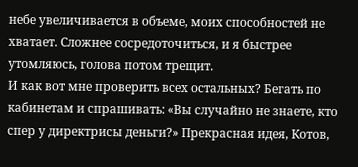небе увеличивается в объеме, моих способностей не хватает. Сложнее сосредоточиться, и я быстрее утомляюсь, голова потом трещит.
И как вот мне проверить всех остальных? Бегать по кабинетам и спрашивать: «Вы случайно не знаете, кто спер у директрисы деньги?» Прекрасная идея, Котов,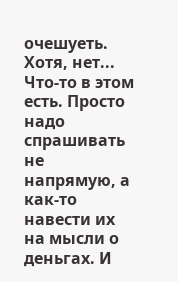очешуеть.
Хотя, нет... Что-то в этом есть. Просто надо спрашивать не напрямую, а как-то навести их на мысли о деньгах. И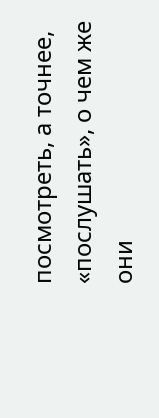посмотреть, а точнее, «послушать», о чем же они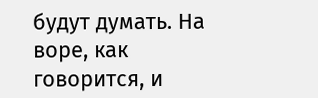будут думать. На воре, как говорится, и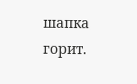шапка горит.